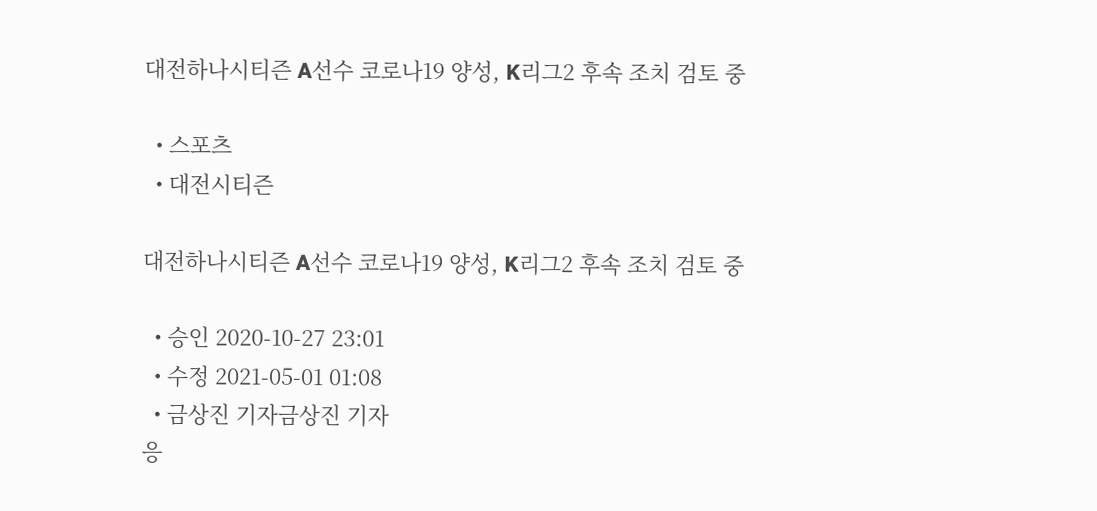대전하나시티즌 A선수 코로나19 양성, K리그2 후속 조치 검토 중

  • 스포츠
  • 대전시티즌

대전하나시티즌 A선수 코로나19 양성, K리그2 후속 조치 검토 중

  • 승인 2020-10-27 23:01
  • 수정 2021-05-01 01:08
  • 금상진 기자금상진 기자
응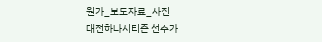원가_보도자료_사진
대전하나시티즌 선수가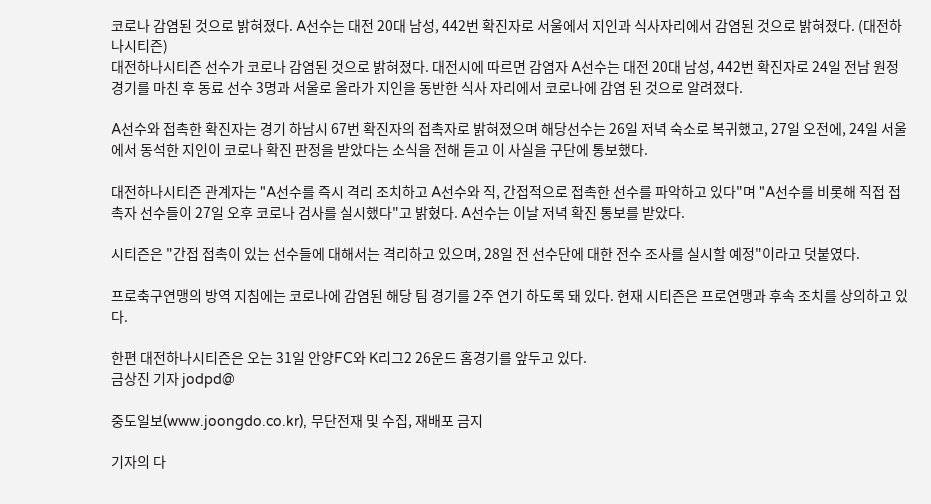코로나 감염된 것으로 밝혀졌다. A선수는 대전 20대 남성, 442번 확진자로 서울에서 지인과 식사자리에서 감염된 것으로 밝혀졌다. (대전하나시티즌)
대전하나시티즌 선수가 코로나 감염된 것으로 밝혀졌다. 대전시에 따르면 감염자 A선수는 대전 20대 남성, 442번 확진자로 24일 전남 원정경기를 마친 후 동료 선수 3명과 서울로 올라가 지인을 동반한 식사 자리에서 코로나에 감염 된 것으로 알려졌다.

A선수와 접촉한 확진자는 경기 하남시 67번 확진자의 접촉자로 밝혀졌으며 해당선수는 26일 저녁 숙소로 복귀했고, 27일 오전에, 24일 서울에서 동석한 지인이 코로나 확진 판정을 받았다는 소식을 전해 듣고 이 사실을 구단에 통보했다.

대전하나시티즌 관계자는 "A선수를 즉시 격리 조치하고 A선수와 직, 간접적으로 접촉한 선수를 파악하고 있다"며 "A선수를 비롯해 직접 접촉자 선수들이 27일 오후 코로나 검사를 실시했다"고 밝혔다. A선수는 이날 저녁 확진 통보를 받았다.

시티즌은 "간접 접촉이 있는 선수들에 대해서는 격리하고 있으며, 28일 전 선수단에 대한 전수 조사를 실시할 예정"이라고 덧붙였다.

프로축구연맹의 방역 지침에는 코로나에 감염된 해당 팀 경기를 2주 연기 하도록 돼 있다. 현재 시티즌은 프로연맹과 후속 조치를 상의하고 있다.

한편 대전하나시티즌은 오는 31일 안양FC와 K리그2 26운드 홈경기를 앞두고 있다.
금상진 기자 jodpd@

중도일보(www.joongdo.co.kr), 무단전재 및 수집, 재배포 금지

기자의 다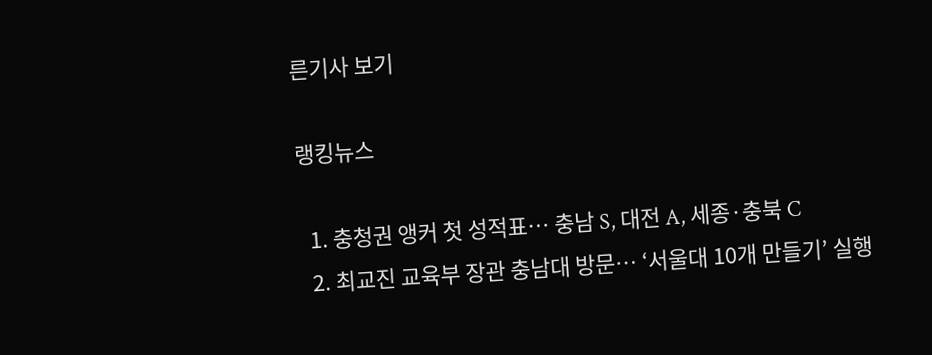른기사 보기

랭킹뉴스

  1. 충청권 앵커 첫 성적표… 충남 S, 대전 A, 세종·충북 C
  2. 최교진 교육부 장관 충남대 방문… ‘서울대 10개 만들기’ 실행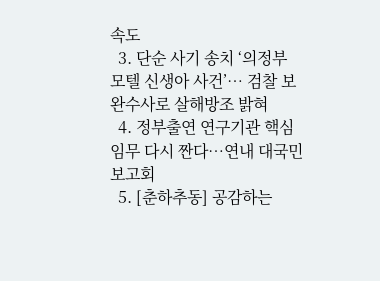속도
  3. 단순 사기 송치 ‘의정부 모텔 신생아 사건’… 검찰 보완수사로 살해방조 밝혀
  4. 정부출연 연구기관 핵심임무 다시 짠다…연내 대국민 보고회
  5. [춘하추동] 공감하는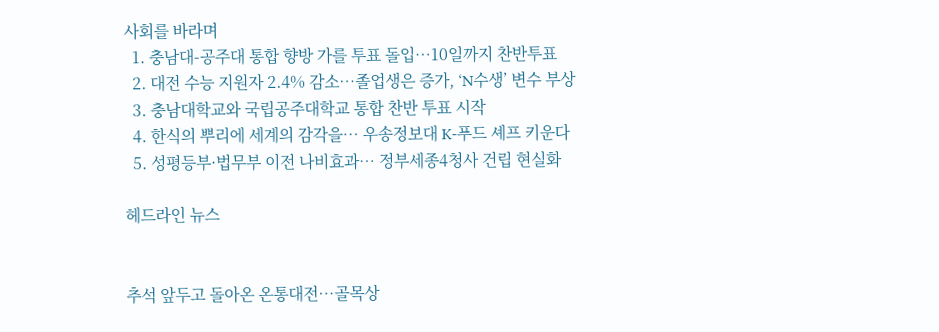사회를 바라며
  1. 충남대-공주대 통합 향방 가를 투표 돌입…10일까지 찬반투표
  2. 대전 수능 지원자 2.4% 감소…졸업생은 증가, ‘N수생’ 변수 부상
  3. 충남대학교와 국립공주대학교 통합 찬반 투표 시작
  4. 한식의 뿌리에 세계의 감각을… 우송정보대 K-푸드 셰프 키운다
  5. 성평등부·법무부 이전 나비효과… 정부세종4청사 건립 현실화

헤드라인 뉴스


추석 앞두고 돌아온 온통대전…골목상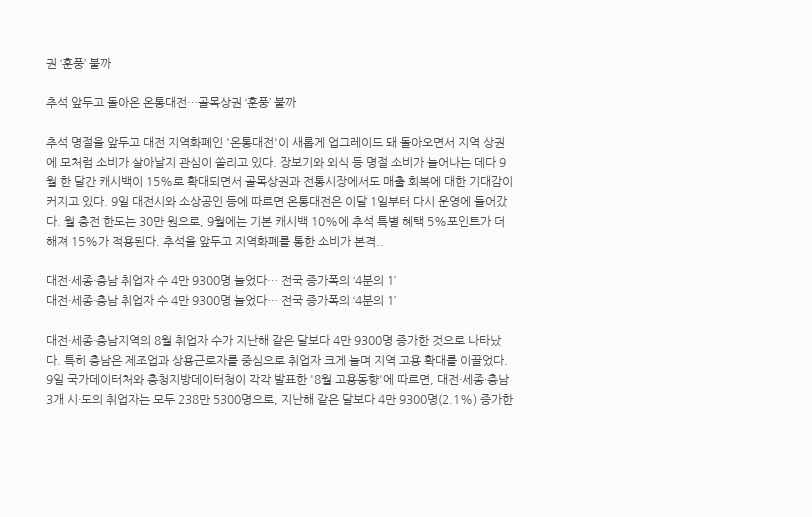권 ‘훈풍’ 불까

추석 앞두고 돌아온 온통대전…골목상권 ‘훈풍’ 불까

추석 명절을 앞두고 대전 지역화폐인 '온통대전'이 새롭게 업그레이드 돼 돌아오면서 지역 상권에 모처럼 소비가 살아날지 관심이 쏠리고 있다. 장보기와 외식 등 명절 소비가 늘어나는 데다 9월 한 달간 캐시백이 15%로 확대되면서 골목상권과 전통시장에서도 매출 회복에 대한 기대감이 커지고 있다. 9일 대전시와 소상공인 등에 따르면 온통대전은 이달 1일부터 다시 운영에 들어갔다. 월 충전 한도는 30만 원으로, 9월에는 기본 캐시백 10%에 추석 특별 혜택 5%포인트가 더해져 15%가 적용된다. 추석을 앞두고 지역화폐를 통한 소비가 본격..

대전·세종·충남 취업자 수 4만 9300명 늘었다… 전국 증가폭의 ‘4분의 1’
대전·세종·충남 취업자 수 4만 9300명 늘었다… 전국 증가폭의 ‘4분의 1’

대전·세종·충남지역의 8월 취업자 수가 지난해 같은 달보다 4만 9300명 증가한 것으로 나타났다. 특히 충남은 제조업과 상용근로자를 중심으로 취업자 크게 늘며 지역 고용 확대를 이끌었다. 9일 국가데이터처와 충청지방데이터청이 각각 발표한 '8월 고용동향'에 따르면, 대전·세종·충남 3개 시·도의 취업자는 모두 238만 5300명으로, 지난해 같은 달보다 4만 9300명(2.1%) 증가한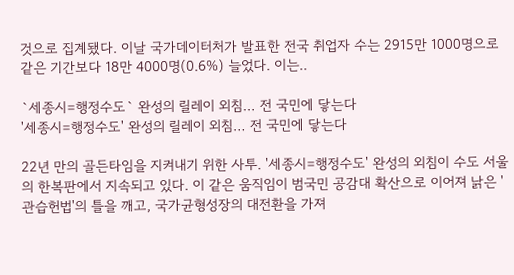것으로 집계됐다. 이날 국가데이터처가 발표한 전국 취업자 수는 2915만 1000명으로 같은 기간보다 18만 4000명(0.6%) 늘었다. 이는..

`세종시=행정수도` 완성의 릴레이 외침… 전 국민에 닿는다
'세종시=행정수도' 완성의 릴레이 외침… 전 국민에 닿는다

22년 만의 골든타임을 지켜내기 위한 사투. '세종시=행정수도' 완성의 외침이 수도 서울의 한복판에서 지속되고 있다. 이 같은 움직임이 범국민 공감대 확산으로 이어져 낡은 '관습헌법'의 틀을 깨고, 국가균형성장의 대전환을 가져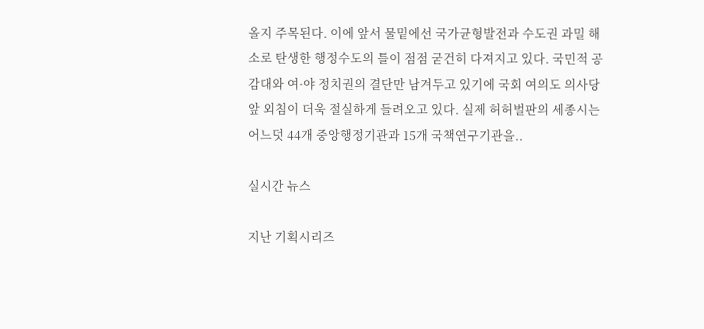올지 주목된다. 이에 앞서 물밑에선 국가균형발전과 수도권 과밀 해소로 탄생한 행정수도의 틀이 점점 굳건히 다져지고 있다. 국민적 공감대와 여·야 정치권의 결단만 남겨두고 있기에 국회 여의도 의사당 앞 외침이 더욱 절실하게 들려오고 있다. 실제 허허벌판의 세종시는 어느덧 44개 중앙행정기관과 15개 국책연구기관을..

실시간 뉴스

지난 기획시리즈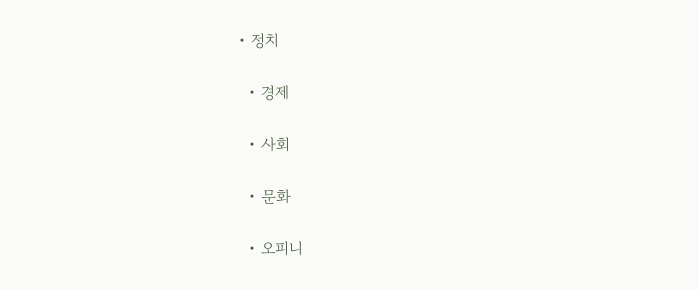• 정치

  • 경제

  • 사회

  • 문화

  • 오피니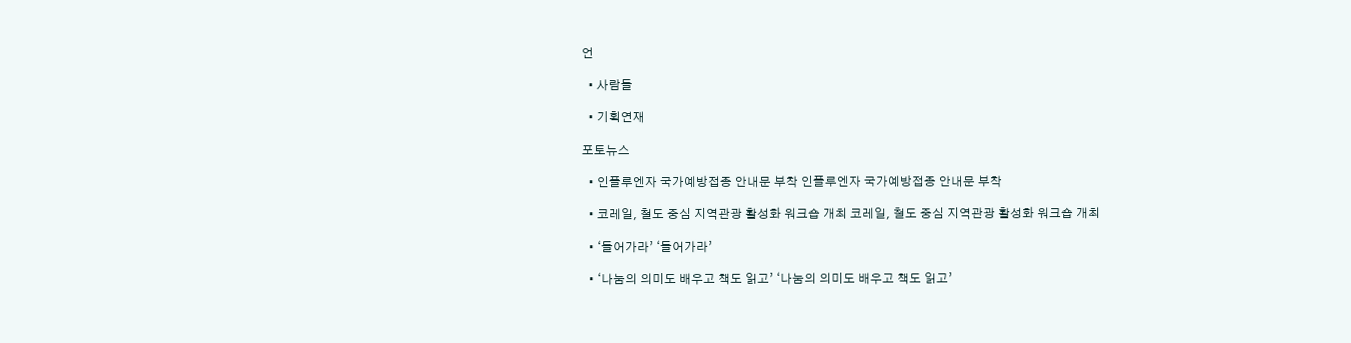언

  • 사람들

  • 기획연재

포토뉴스

  • 인플루엔자 국가예방접종 안내문 부착 인플루엔자 국가예방접종 안내문 부착

  • 코레일, 철도 중심 지역관광 활성화 워크숍 개최 코레일, 철도 중심 지역관광 활성화 워크숍 개최

  • ‘들어가라’ ‘들어가라’

  • ‘나눔의 의미도 배우고 책도 읽고’ ‘나눔의 의미도 배우고 책도 읽고’